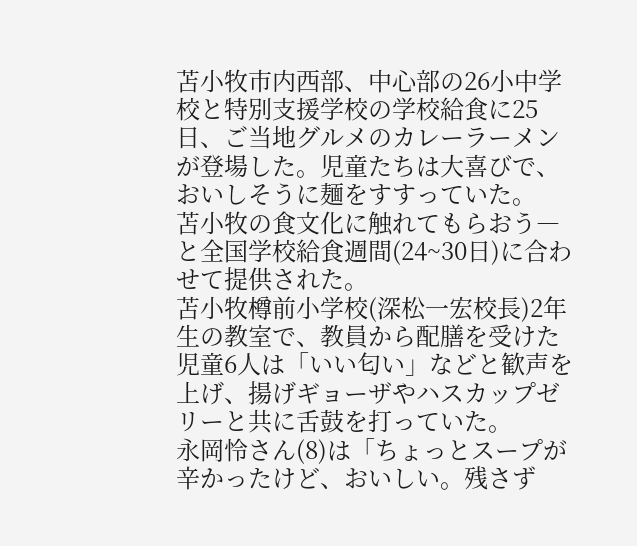苫小牧市内西部、中心部の26小中学校と特別支援学校の学校給食に25日、ご当地グルメのカレーラーメンが登場した。児童たちは大喜びで、おいしそうに麺をすすっていた。
苫小牧の食文化に触れてもらおう―と全国学校給食週間(24~30日)に合わせて提供された。
苫小牧樽前小学校(深松一宏校長)2年生の教室で、教員から配膳を受けた児童6人は「いい匂い」などと歓声を上げ、揚げギョーザやハスカップゼリーと共に舌鼓を打っていた。
永岡怜さん(8)は「ちょっとスープが辛かったけど、おいしい。残さず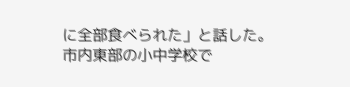に全部食べられた」と話した。
市内東部の小中学校で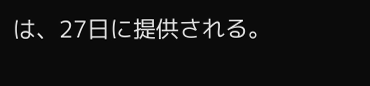は、27日に提供される。